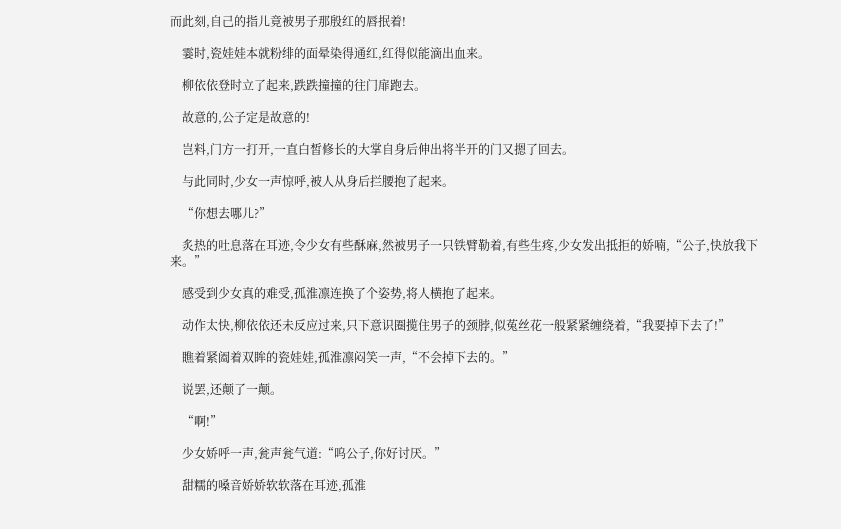而此刻,自己的指儿竟被男子那殷红的唇抿着!

    霎时,瓷娃娃本就粉绯的面晕染得通红,红得似能滴出血来。

    柳依依登时立了起来,跌跌撞撞的往门扉跑去。

    故意的,公子定是故意的!

    岂料,门方一打开,一直白皙修长的大掌自身后伸出将半开的门又摁了回去。

    与此同时,少女一声惊呼,被人从身后拦腰抱了起来。

    “你想去哪儿?”

    炙热的吐息落在耳迹,令少女有些酥麻,然被男子一只铁臂勒着,有些生疼,少女发出抵拒的娇喃,“公子,快放我下来。”

    感受到少女真的难受,孤淮凛连换了个姿势,将人横抱了起来。

    动作太快,柳依依还未反应过来,只下意识圈揽住男子的颈脖,似菟丝花一般紧紧缠绕着,“我要掉下去了!”

    瞧着紧阖着双眸的瓷娃娃,孤淮凛闷笑一声,“不会掉下去的。”

    说罢,还颠了一颠。

    “啊!”

    少女娇呼一声,瓮声瓮气道:“呜公子,你好讨厌。”

    甜糯的嗓音娇娇软软落在耳迹,孤淮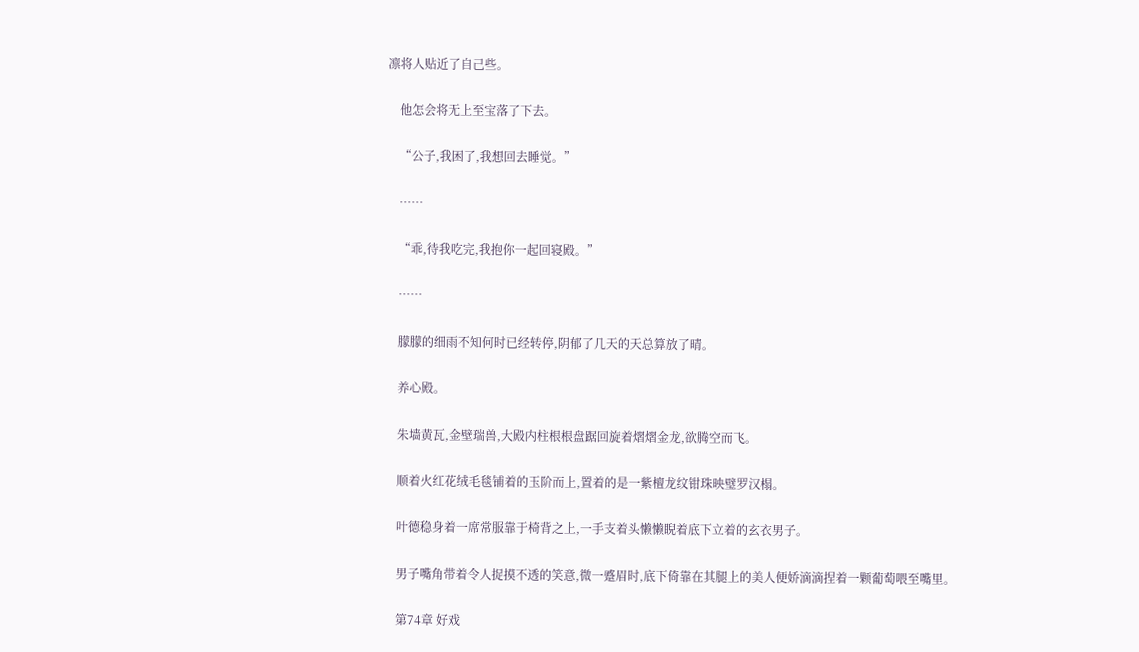凛将人贴近了自己些。

    他怎会将无上至宝落了下去。

    “公子,我困了,我想回去睡觉。”

    ……

    “乖,待我吃完,我抱你一起回寝殿。”

    ……

    朦朦的细雨不知何时已经转停,阴郁了几天的天总算放了晴。

    养心殿。

    朱墙黄瓦,金壁瑞兽,大殿内柱根根盘踞回旋着熠熠金龙,欲腾空而飞。

    顺着火红花绒毛毯铺着的玉阶而上,置着的是一紫檀龙纹钳珠映璧罗汉榻。

    叶德稳身着一席常服靠于椅背之上,一手支着头懒懒睨着底下立着的玄衣男子。

    男子嘴角带着令人捉摸不透的笑意,微一蹙眉时,底下倚靠在其腿上的美人便娇滴滴捏着一颗葡萄喂至嘴里。

    第74章 好戏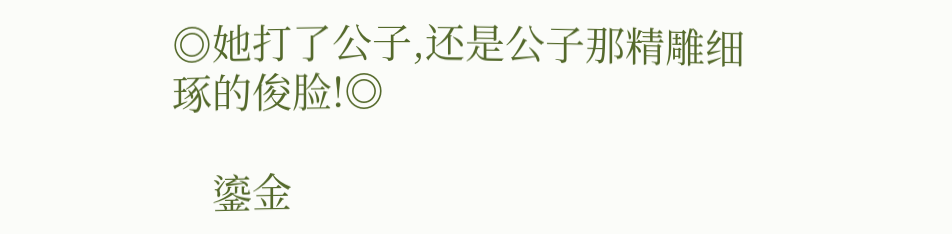◎她打了公子,还是公子那精雕细琢的俊脸!◎

    鎏金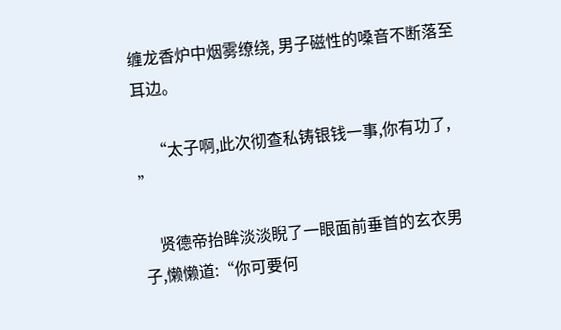缠龙香炉中烟雾缭绕, 男子磁性的嗓音不断落至耳边。

    “太子啊,此次彻查私铸银钱一事,你有功了, ”

    贤德帝抬眸淡淡睨了一眼面前垂首的玄衣男子,懒懒道:“你可要何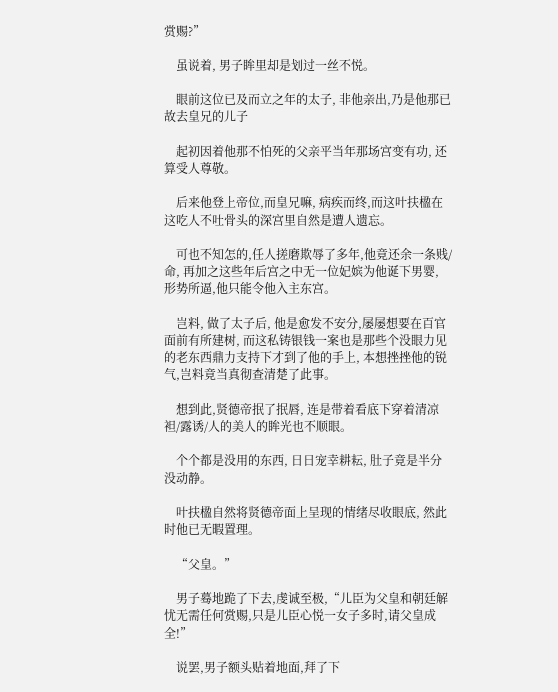赏赐?”

    虽说着, 男子眸里却是划过一丝不悦。

    眼前这位已及而立之年的太子, 非他亲出,乃是他那已故去皇兄的儿子

    起初因着他那不怕死的父亲平当年那场宫变有功, 还算受人尊敬。

    后来他登上帝位,而皇兄嘛, 病疾而终,而这叶扶楹在这吃人不吐骨头的深宫里自然是遭人遗忘。

    可也不知怎的,任人搓磨欺辱了多年,他竟还余一条贱/命, 再加之这些年后宫之中无一位妃嫔为他诞下男婴, 形势所逼,他只能令他入主东宫。

    岂料, 做了太子后, 他是愈发不安分,屡屡想要在百官面前有所建树, 而这私铸银钱一案也是那些个没眼力见的老东西鼎力支持下才到了他的手上, 本想挫挫他的锐气,岂料竟当真彻查清楚了此事。

    想到此,贤德帝抿了抿唇, 连是带着看底下穿着清凉袒/露诱/人的美人的眸光也不顺眼。

    个个都是没用的东西, 日日宠幸耕耘, 肚子竟是半分没动静。

    叶扶楹自然将贤德帝面上呈现的情绪尽收眼底, 然此时他已无暇置理。

    “父皇。”

    男子蓦地跪了下去,虔诚至极,“儿臣为父皇和朝廷解忧无需任何赏赐,只是儿臣心悦一女子多时,请父皇成全!”

    说罢,男子额头贴着地面,拜了下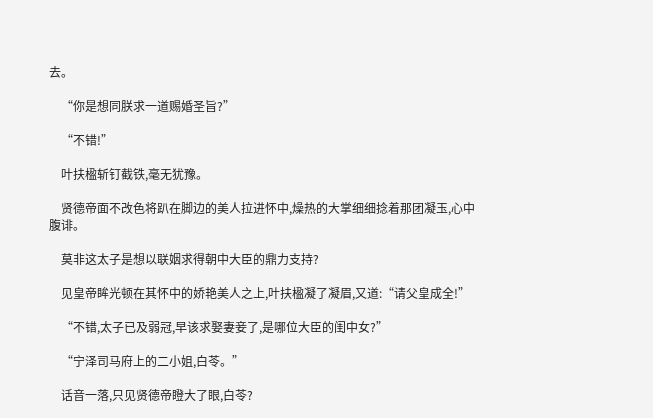去。

    “你是想同朕求一道赐婚圣旨?”

    “不错!”

    叶扶楹斩钉截铁,毫无犹豫。

    贤德帝面不改色将趴在脚边的美人拉进怀中,燥热的大掌细细捻着那团凝玉,心中腹诽。

    莫非这太子是想以联姻求得朝中大臣的鼎力支持?

    见皇帝眸光顿在其怀中的娇艳美人之上,叶扶楹凝了凝眉,又道:“请父皇成全!”

    “不错,太子已及弱冠,早该求娶妻妾了,是哪位大臣的闺中女?”

    “宁泽司马府上的二小姐,白苓。”

    话音一落,只见贤德帝瞪大了眼,白苓?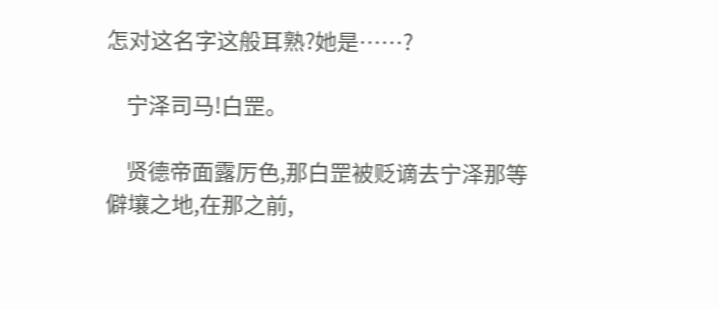怎对这名字这般耳熟?她是……?

    宁泽司马!白罡。

    贤德帝面露厉色,那白罡被贬谪去宁泽那等僻壤之地,在那之前,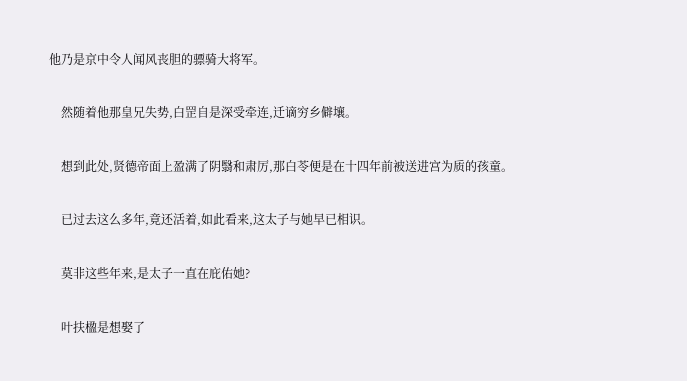他乃是京中令人闻风丧胆的骠骑大将军。

    然随着他那皇兄失势,白罡自是深受牵连,迁谪穷乡僻壤。

    想到此处,贤德帝面上盈满了阴翳和肃厉,那白苓便是在十四年前被送进宫为质的孩童。

    已过去这么多年,竟还活着,如此看来,这太子与她早已相识。

    莫非这些年来,是太子一直在庇佑她?

    叶扶楹是想娶了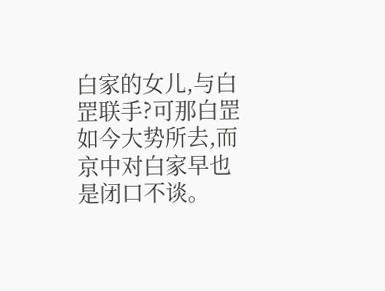白家的女儿,与白罡联手?可那白罡如今大势所去,而京中对白家早也是闭口不谈。